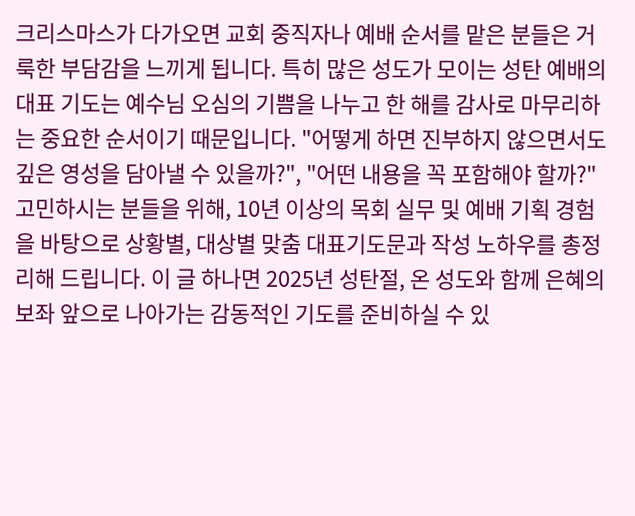크리스마스가 다가오면 교회 중직자나 예배 순서를 맡은 분들은 거룩한 부담감을 느끼게 됩니다. 특히 많은 성도가 모이는 성탄 예배의 대표 기도는 예수님 오심의 기쁨을 나누고 한 해를 감사로 마무리하는 중요한 순서이기 때문입니다. "어떻게 하면 진부하지 않으면서도 깊은 영성을 담아낼 수 있을까?", "어떤 내용을 꼭 포함해야 할까?" 고민하시는 분들을 위해, 10년 이상의 목회 실무 및 예배 기획 경험을 바탕으로 상황별, 대상별 맞춤 대표기도문과 작성 노하우를 총정리해 드립니다. 이 글 하나면 2025년 성탄절, 온 성도와 함께 은혜의 보좌 앞으로 나아가는 감동적인 기도를 준비하실 수 있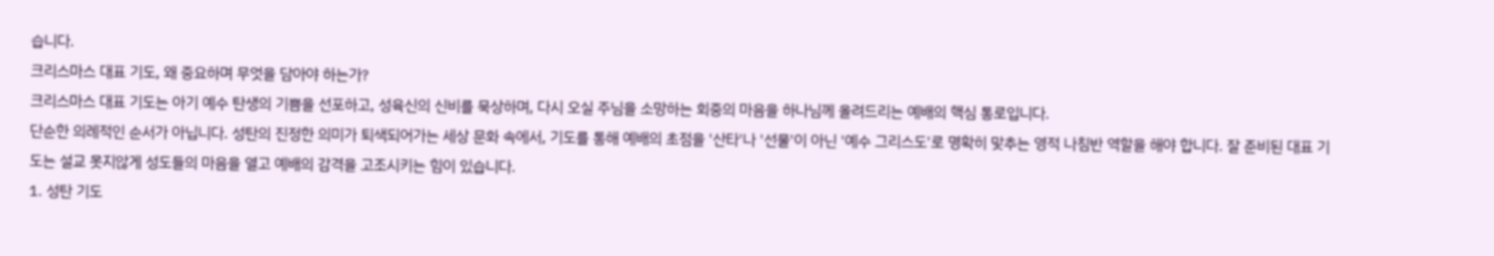습니다.
크리스마스 대표 기도, 왜 중요하며 무엇을 담아야 하는가?
크리스마스 대표 기도는 아기 예수 탄생의 기쁨을 선포하고, 성육신의 신비를 묵상하며, 다시 오실 주님을 소망하는 회중의 마음을 하나님께 올려드리는 예배의 핵심 통로입니다.
단순한 의례적인 순서가 아닙니다. 성탄의 진정한 의미가 퇴색되어가는 세상 문화 속에서, 기도를 통해 예배의 초점을 '산타'나 '선물'이 아닌 '예수 그리스도'로 명확히 맞추는 영적 나침반 역할을 해야 합니다. 잘 준비된 대표 기도는 설교 못지않게 성도들의 마음을 열고 예배의 감격을 고조시키는 힘이 있습니다.
1. 성탄 기도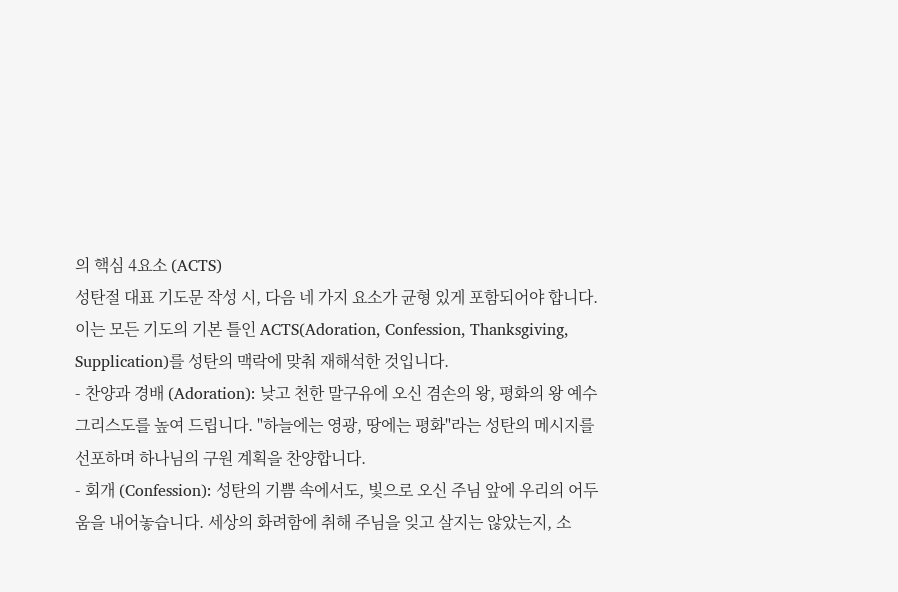의 핵심 4요소 (ACTS)
성탄절 대표 기도문 작성 시, 다음 네 가지 요소가 균형 있게 포함되어야 합니다. 이는 모든 기도의 기본 틀인 ACTS(Adoration, Confession, Thanksgiving, Supplication)를 성탄의 맥락에 맞춰 재해석한 것입니다.
- 찬양과 경배 (Adoration): 낮고 천한 말구유에 오신 겸손의 왕, 평화의 왕 예수 그리스도를 높여 드립니다. "하늘에는 영광, 땅에는 평화"라는 성탄의 메시지를 선포하며 하나님의 구원 계획을 찬양합니다.
- 회개 (Confession): 성탄의 기쁨 속에서도, 빛으로 오신 주님 앞에 우리의 어두움을 내어놓습니다. 세상의 화려함에 취해 주님을 잊고 살지는 않았는지, 소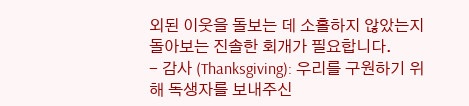외된 이웃을 돌보는 데 소홀하지 않았는지 돌아보는 진솔한 회개가 필요합니다.
- 감사 (Thanksgiving): 우리를 구원하기 위해 독생자를 보내주신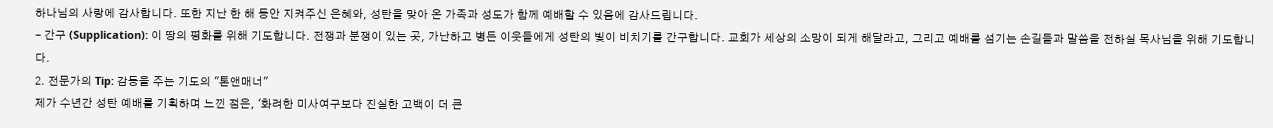하나님의 사랑에 감사합니다. 또한 지난 한 해 동안 지켜주신 은혜와, 성탄을 맞아 온 가족과 성도가 함께 예배할 수 있음에 감사드립니다.
- 간구 (Supplication): 이 땅의 평화를 위해 기도합니다. 전쟁과 분쟁이 있는 곳, 가난하고 병든 이웃들에게 성탄의 빛이 비치기를 간구합니다. 교회가 세상의 소망이 되게 해달라고, 그리고 예배를 섬기는 손길들과 말씀을 전하실 목사님을 위해 기도합니다.
2. 전문가의 Tip: 감동을 주는 기도의 "톤앤매너"
제가 수년간 성탄 예배를 기획하며 느낀 점은, '화려한 미사여구보다 진실한 고백이 더 큰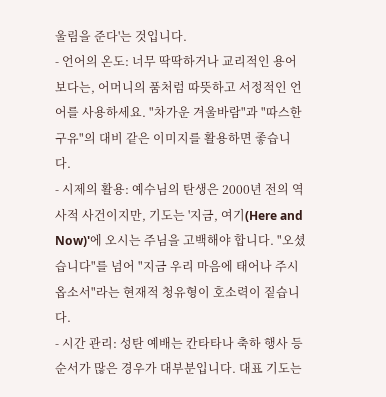울림을 준다'는 것입니다.
- 언어의 온도: 너무 딱딱하거나 교리적인 용어보다는, 어머니의 품처럼 따뜻하고 서정적인 언어를 사용하세요. "차가운 겨울바람"과 "따스한 구유"의 대비 같은 이미지를 활용하면 좋습니다.
- 시제의 활용: 예수님의 탄생은 2000년 전의 역사적 사건이지만, 기도는 '지금, 여기(Here and Now)'에 오시는 주님을 고백해야 합니다. "오셨습니다"를 넘어 "지금 우리 마음에 태어나 주시옵소서"라는 현재적 청유형이 호소력이 짙습니다.
- 시간 관리: 성탄 예배는 칸타타나 축하 행사 등 순서가 많은 경우가 대부분입니다. 대표 기도는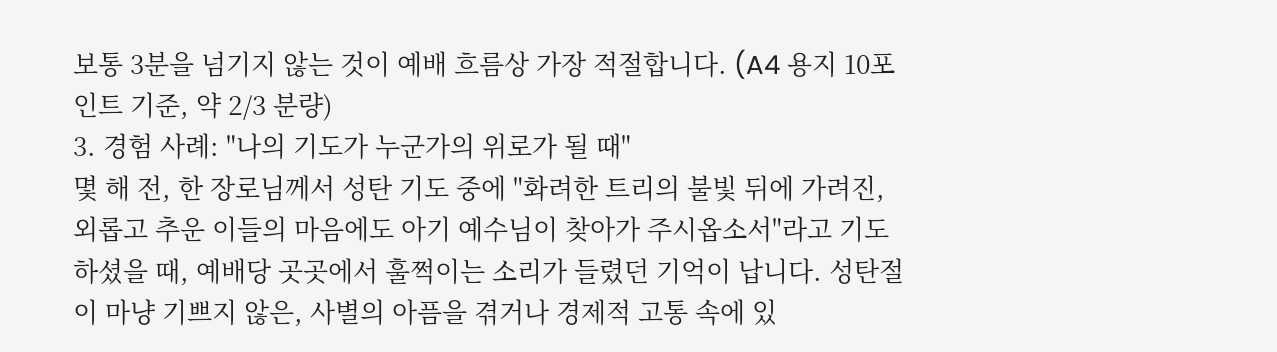보통 3분을 넘기지 않는 것이 예배 흐름상 가장 적절합니다. (A4 용지 10포인트 기준, 약 2/3 분량)
3. 경험 사례: "나의 기도가 누군가의 위로가 될 때"
몇 해 전, 한 장로님께서 성탄 기도 중에 "화려한 트리의 불빛 뒤에 가려진, 외롭고 추운 이들의 마음에도 아기 예수님이 찾아가 주시옵소서"라고 기도하셨을 때, 예배당 곳곳에서 훌쩍이는 소리가 들렸던 기억이 납니다. 성탄절이 마냥 기쁘지 않은, 사별의 아픔을 겪거나 경제적 고통 속에 있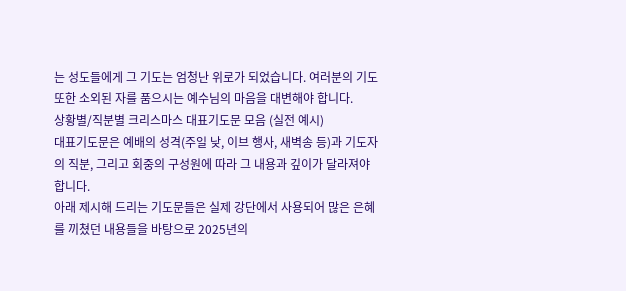는 성도들에게 그 기도는 엄청난 위로가 되었습니다. 여러분의 기도 또한 소외된 자를 품으시는 예수님의 마음을 대변해야 합니다.
상황별/직분별 크리스마스 대표기도문 모음 (실전 예시)
대표기도문은 예배의 성격(주일 낮, 이브 행사, 새벽송 등)과 기도자의 직분, 그리고 회중의 구성원에 따라 그 내용과 깊이가 달라져야 합니다.
아래 제시해 드리는 기도문들은 실제 강단에서 사용되어 많은 은혜를 끼쳤던 내용들을 바탕으로 2025년의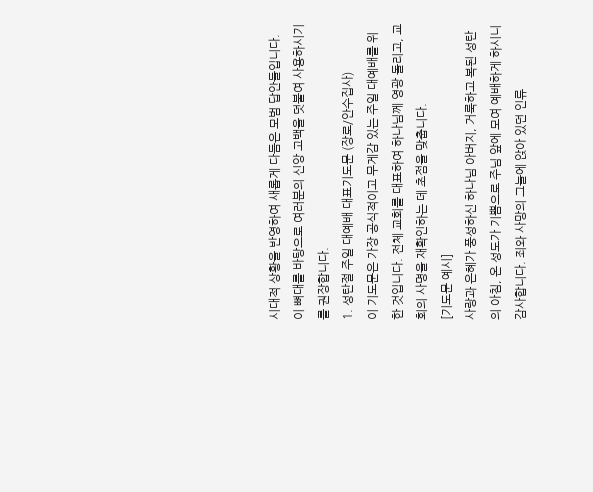시대적 상황을 반영하여 새롭게 다듬은 모범 답안들입니다. 이 뼈대를 바탕으로 여러분의 신앙 고백을 덧붙여 사용하시기를 권장합니다.
1. 성탄절 주일 대예배 대표기도문 (장로/안수집사)
이 기도문은 가장 공식적이고 무게감 있는 주일 대예배를 위한 것입니다. 전체 교회를 대표하여 하나님께 영광 돌리고, 교회의 사명을 재확인하는 데 초점을 맞춥니다.
[기도문 예시]
사랑과 은혜가 풍성하신 하나님 아버지, 거룩하고 복된 성탄의 아침, 온 성도가 기쁨으로 주님 앞에 모여 예배하게 하시니 감사합니다. 죄와 사망의 그늘에 앉아 있던 인류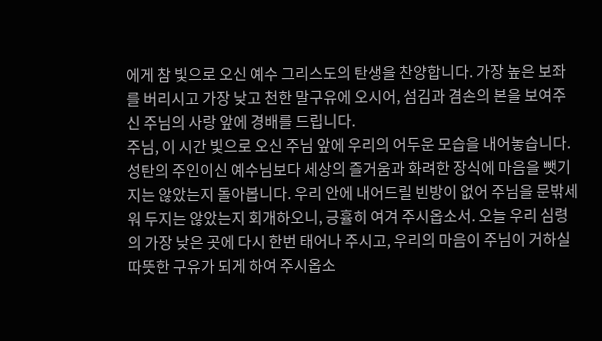에게 참 빛으로 오신 예수 그리스도의 탄생을 찬양합니다. 가장 높은 보좌를 버리시고 가장 낮고 천한 말구유에 오시어, 섬김과 겸손의 본을 보여주신 주님의 사랑 앞에 경배를 드립니다.
주님, 이 시간 빛으로 오신 주님 앞에 우리의 어두운 모습을 내어놓습니다. 성탄의 주인이신 예수님보다 세상의 즐거움과 화려한 장식에 마음을 뺏기지는 않았는지 돌아봅니다. 우리 안에 내어드릴 빈방이 없어 주님을 문밖세워 두지는 않았는지 회개하오니, 긍휼히 여겨 주시옵소서. 오늘 우리 심령의 가장 낮은 곳에 다시 한번 태어나 주시고, 우리의 마음이 주님이 거하실 따뜻한 구유가 되게 하여 주시옵소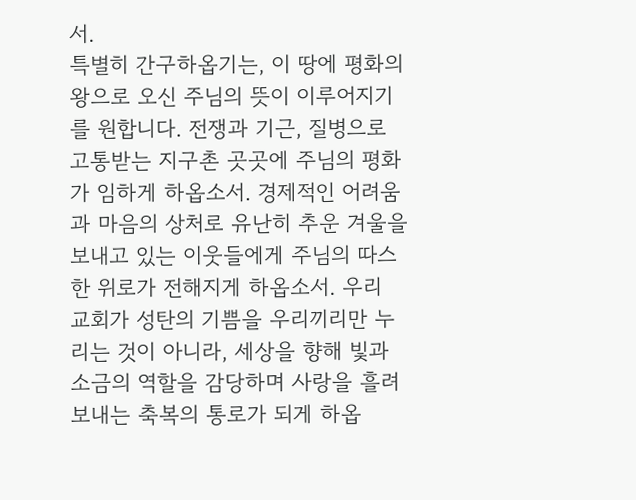서.
특별히 간구하옵기는, 이 땅에 평화의 왕으로 오신 주님의 뜻이 이루어지기를 원합니다. 전쟁과 기근, 질병으로 고통받는 지구촌 곳곳에 주님의 평화가 임하게 하옵소서. 경제적인 어려움과 마음의 상처로 유난히 추운 겨울을 보내고 있는 이웃들에게 주님의 따스한 위로가 전해지게 하옵소서. 우리 교회가 성탄의 기쁨을 우리끼리만 누리는 것이 아니라, 세상을 향해 빛과 소금의 역할을 감당하며 사랑을 흘려보내는 축복의 통로가 되게 하옵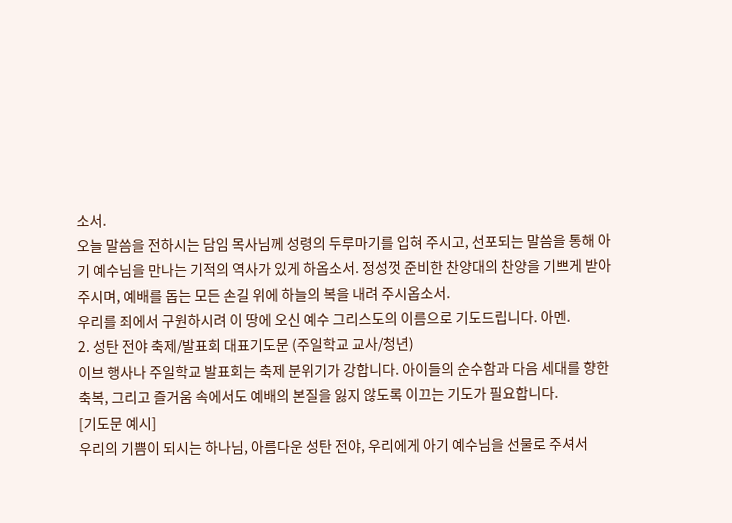소서.
오늘 말씀을 전하시는 담임 목사님께 성령의 두루마기를 입혀 주시고, 선포되는 말씀을 통해 아기 예수님을 만나는 기적의 역사가 있게 하옵소서. 정성껏 준비한 찬양대의 찬양을 기쁘게 받아주시며, 예배를 돕는 모든 손길 위에 하늘의 복을 내려 주시옵소서.
우리를 죄에서 구원하시려 이 땅에 오신 예수 그리스도의 이름으로 기도드립니다. 아멘.
2. 성탄 전야 축제/발표회 대표기도문 (주일학교 교사/청년)
이브 행사나 주일학교 발표회는 축제 분위기가 강합니다. 아이들의 순수함과 다음 세대를 향한 축복, 그리고 즐거움 속에서도 예배의 본질을 잃지 않도록 이끄는 기도가 필요합니다.
[기도문 예시]
우리의 기쁨이 되시는 하나님, 아름다운 성탄 전야, 우리에게 아기 예수님을 선물로 주셔서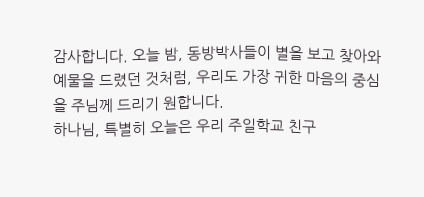감사합니다. 오늘 밤, 동방박사들이 별을 보고 찾아와 예물을 드렸던 것처럼, 우리도 가장 귀한 마음의 중심을 주님께 드리기 원합니다.
하나님, 특별히 오늘은 우리 주일학교 친구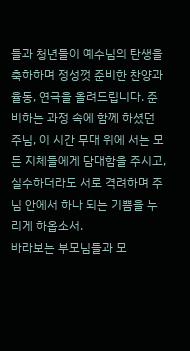들과 청년들이 예수님의 탄생을 축하하며 정성껏 준비한 찬양과 율동, 연극을 올려드립니다. 준비하는 과정 속에 함께 하셨던 주님, 이 시간 무대 위에 서는 모든 지체들에게 담대함을 주시고, 실수하더라도 서로 격려하며 주님 안에서 하나 되는 기쁨을 누리게 하옵소서.
바라보는 부모님들과 모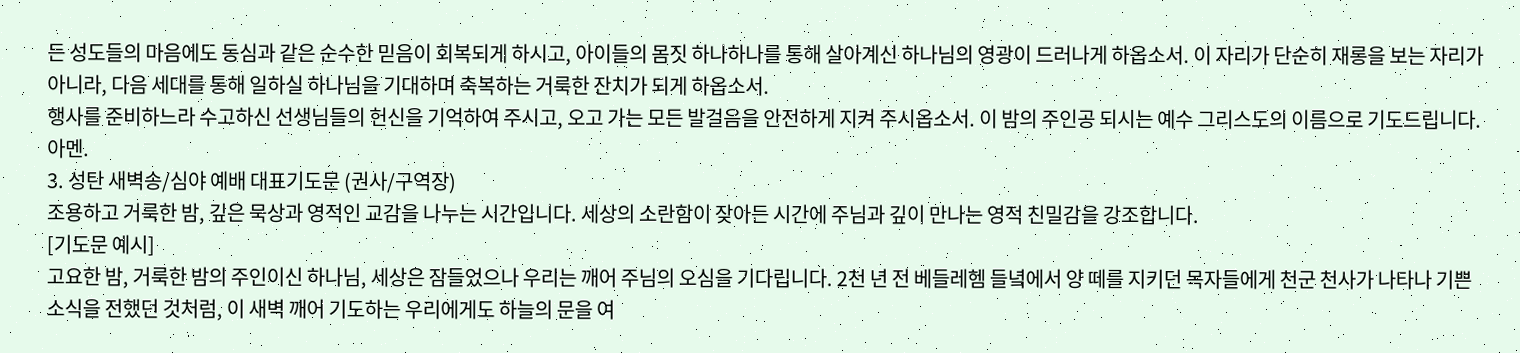든 성도들의 마음에도 동심과 같은 순수한 믿음이 회복되게 하시고, 아이들의 몸짓 하나하나를 통해 살아계신 하나님의 영광이 드러나게 하옵소서. 이 자리가 단순히 재롱을 보는 자리가 아니라, 다음 세대를 통해 일하실 하나님을 기대하며 축복하는 거룩한 잔치가 되게 하옵소서.
행사를 준비하느라 수고하신 선생님들의 헌신을 기억하여 주시고, 오고 가는 모든 발걸음을 안전하게 지켜 주시옵소서. 이 밤의 주인공 되시는 예수 그리스도의 이름으로 기도드립니다. 아멘.
3. 성탄 새벽송/심야 예배 대표기도문 (권사/구역장)
조용하고 거룩한 밤, 깊은 묵상과 영적인 교감을 나누는 시간입니다. 세상의 소란함이 잦아든 시간에 주님과 깊이 만나는 영적 친밀감을 강조합니다.
[기도문 예시]
고요한 밤, 거룩한 밤의 주인이신 하나님, 세상은 잠들었으나 우리는 깨어 주님의 오심을 기다립니다. 2천 년 전 베들레헴 들녘에서 양 떼를 지키던 목자들에게 천군 천사가 나타나 기쁜 소식을 전했던 것처럼, 이 새벽 깨어 기도하는 우리에게도 하늘의 문을 여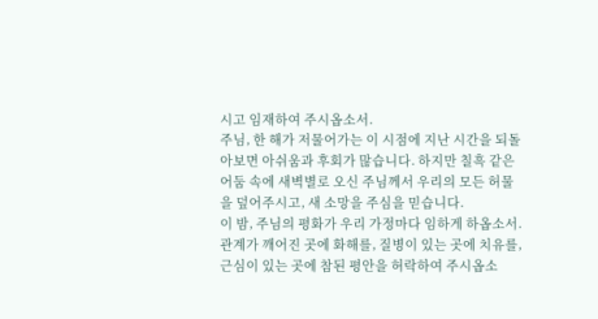시고 임재하여 주시옵소서.
주님, 한 해가 저물어가는 이 시점에 지난 시간을 되돌아보면 아쉬움과 후회가 많습니다. 하지만 칠흑 같은 어둠 속에 새벽별로 오신 주님께서 우리의 모든 허물을 덮어주시고, 새 소망을 주심을 믿습니다.
이 밤, 주님의 평화가 우리 가정마다 임하게 하옵소서. 관계가 깨어진 곳에 화해를, 질병이 있는 곳에 치유를, 근심이 있는 곳에 참된 평안을 허락하여 주시옵소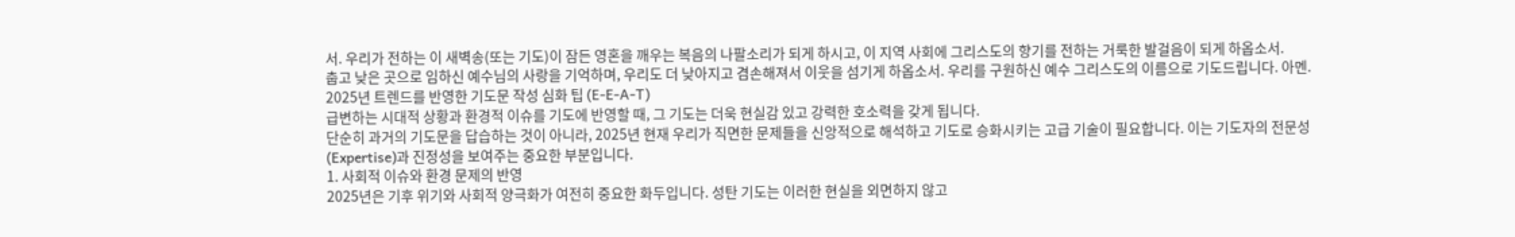서. 우리가 전하는 이 새벽송(또는 기도)이 잠든 영혼을 깨우는 복음의 나팔소리가 되게 하시고, 이 지역 사회에 그리스도의 향기를 전하는 거룩한 발걸음이 되게 하옵소서.
춥고 낮은 곳으로 임하신 예수님의 사랑을 기억하며, 우리도 더 낮아지고 겸손해져서 이웃을 섬기게 하옵소서. 우리를 구원하신 예수 그리스도의 이름으로 기도드립니다. 아멘.
2025년 트렌드를 반영한 기도문 작성 심화 팁 (E-E-A-T)
급변하는 시대적 상황과 환경적 이슈를 기도에 반영할 때, 그 기도는 더욱 현실감 있고 강력한 호소력을 갖게 됩니다.
단순히 과거의 기도문을 답습하는 것이 아니라, 2025년 현재 우리가 직면한 문제들을 신앙적으로 해석하고 기도로 승화시키는 고급 기술이 필요합니다. 이는 기도자의 전문성(Expertise)과 진정성을 보여주는 중요한 부분입니다.
1. 사회적 이슈와 환경 문제의 반영
2025년은 기후 위기와 사회적 양극화가 여전히 중요한 화두입니다. 성탄 기도는 이러한 현실을 외면하지 않고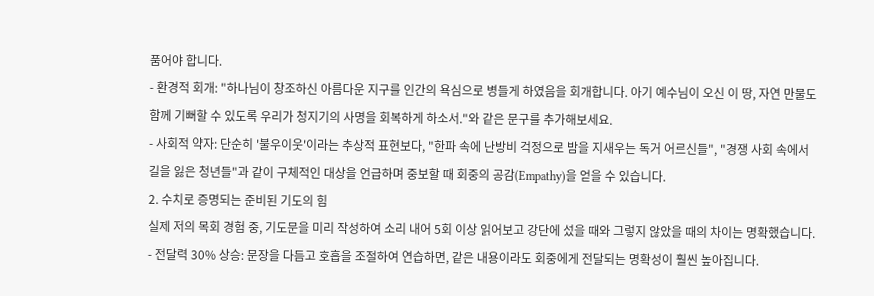품어야 합니다.
- 환경적 회개: "하나님이 창조하신 아름다운 지구를 인간의 욕심으로 병들게 하였음을 회개합니다. 아기 예수님이 오신 이 땅, 자연 만물도 함께 기뻐할 수 있도록 우리가 청지기의 사명을 회복하게 하소서."와 같은 문구를 추가해보세요.
- 사회적 약자: 단순히 '불우이웃'이라는 추상적 표현보다, "한파 속에 난방비 걱정으로 밤을 지새우는 독거 어르신들", "경쟁 사회 속에서 길을 잃은 청년들"과 같이 구체적인 대상을 언급하며 중보할 때 회중의 공감(Empathy)을 얻을 수 있습니다.
2. 수치로 증명되는 준비된 기도의 힘
실제 저의 목회 경험 중, 기도문을 미리 작성하여 소리 내어 5회 이상 읽어보고 강단에 섰을 때와 그렇지 않았을 때의 차이는 명확했습니다.
- 전달력 30% 상승: 문장을 다듬고 호흡을 조절하여 연습하면, 같은 내용이라도 회중에게 전달되는 명확성이 훨씬 높아집니다.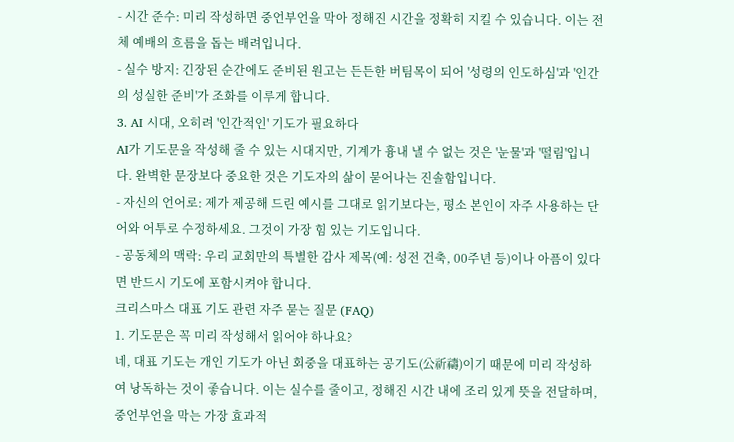- 시간 준수: 미리 작성하면 중언부언을 막아 정해진 시간을 정확히 지킬 수 있습니다. 이는 전체 예배의 흐름을 돕는 배려입니다.
- 실수 방지: 긴장된 순간에도 준비된 원고는 든든한 버팀목이 되어 '성령의 인도하심'과 '인간의 성실한 준비'가 조화를 이루게 합니다.
3. AI 시대, 오히려 '인간적인' 기도가 필요하다
AI가 기도문을 작성해 줄 수 있는 시대지만, 기계가 흉내 낼 수 없는 것은 '눈물'과 '떨림'입니다. 완벽한 문장보다 중요한 것은 기도자의 삶이 묻어나는 진솔함입니다.
- 자신의 언어로: 제가 제공해 드린 예시를 그대로 읽기보다는, 평소 본인이 자주 사용하는 단어와 어투로 수정하세요. 그것이 가장 힘 있는 기도입니다.
- 공동체의 맥락: 우리 교회만의 특별한 감사 제목(예: 성전 건축, 00주년 등)이나 아픔이 있다면 반드시 기도에 포함시켜야 합니다.
크리스마스 대표 기도 관련 자주 묻는 질문 (FAQ)
1. 기도문은 꼭 미리 작성해서 읽어야 하나요?
네, 대표 기도는 개인 기도가 아닌 회중을 대표하는 공기도(公祈禱)이기 때문에 미리 작성하여 낭독하는 것이 좋습니다. 이는 실수를 줄이고, 정해진 시간 내에 조리 있게 뜻을 전달하며, 중언부언을 막는 가장 효과적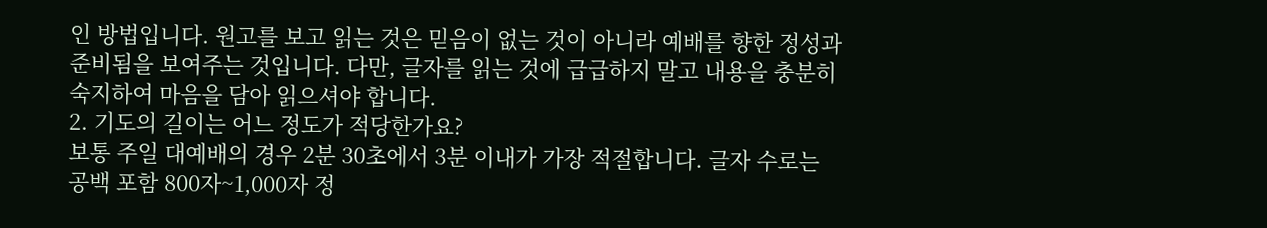인 방법입니다. 원고를 보고 읽는 것은 믿음이 없는 것이 아니라 예배를 향한 정성과 준비됨을 보여주는 것입니다. 다만, 글자를 읽는 것에 급급하지 말고 내용을 충분히 숙지하여 마음을 담아 읽으셔야 합니다.
2. 기도의 길이는 어느 정도가 적당한가요?
보통 주일 대예배의 경우 2분 30초에서 3분 이내가 가장 적절합니다. 글자 수로는 공백 포함 800자~1,000자 정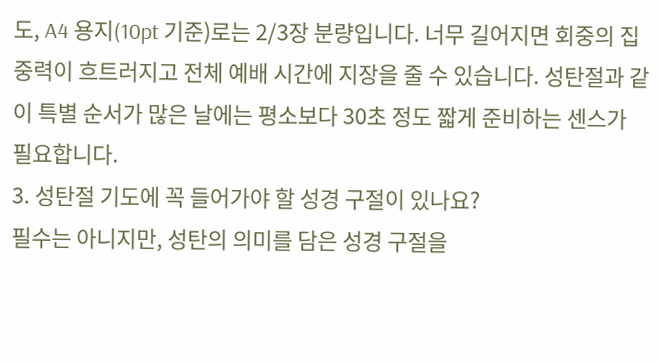도, A4 용지(10pt 기준)로는 2/3장 분량입니다. 너무 길어지면 회중의 집중력이 흐트러지고 전체 예배 시간에 지장을 줄 수 있습니다. 성탄절과 같이 특별 순서가 많은 날에는 평소보다 30초 정도 짧게 준비하는 센스가 필요합니다.
3. 성탄절 기도에 꼭 들어가야 할 성경 구절이 있나요?
필수는 아니지만, 성탄의 의미를 담은 성경 구절을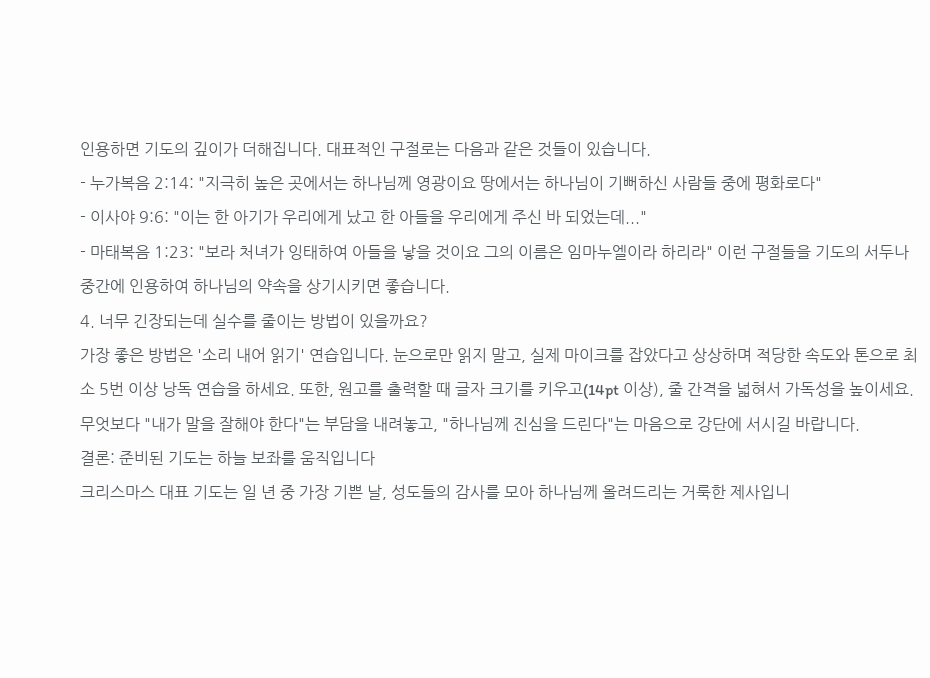인용하면 기도의 깊이가 더해집니다. 대표적인 구절로는 다음과 같은 것들이 있습니다.
- 누가복음 2:14: "지극히 높은 곳에서는 하나님께 영광이요 땅에서는 하나님이 기뻐하신 사람들 중에 평화로다"
- 이사야 9:6: "이는 한 아기가 우리에게 났고 한 아들을 우리에게 주신 바 되었는데..."
- 마태복음 1:23: "보라 처녀가 잉태하여 아들을 낳을 것이요 그의 이름은 임마누엘이라 하리라" 이런 구절들을 기도의 서두나 중간에 인용하여 하나님의 약속을 상기시키면 좋습니다.
4. 너무 긴장되는데 실수를 줄이는 방법이 있을까요?
가장 좋은 방법은 '소리 내어 읽기' 연습입니다. 눈으로만 읽지 말고, 실제 마이크를 잡았다고 상상하며 적당한 속도와 톤으로 최소 5번 이상 낭독 연습을 하세요. 또한, 원고를 출력할 때 글자 크기를 키우고(14pt 이상), 줄 간격을 넓혀서 가독성을 높이세요. 무엇보다 "내가 말을 잘해야 한다"는 부담을 내려놓고, "하나님께 진심을 드린다"는 마음으로 강단에 서시길 바랍니다.
결론: 준비된 기도는 하늘 보좌를 움직입니다
크리스마스 대표 기도는 일 년 중 가장 기쁜 날, 성도들의 감사를 모아 하나님께 올려드리는 거룩한 제사입니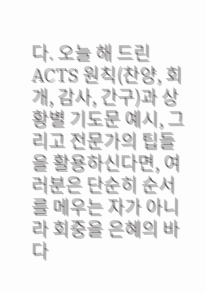다. 오늘 해 드린 ACTS 원칙(찬양, 회개, 감사, 간구)과 상황별 기도문 예시, 그리고 전문가의 팁들을 활용하신다면, 여러분은 단순히 순서를 메우는 자가 아니라 회중을 은혜의 바다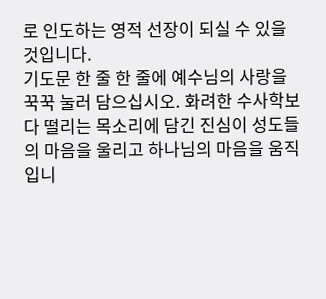로 인도하는 영적 선장이 되실 수 있을 것입니다.
기도문 한 줄 한 줄에 예수님의 사랑을 꾹꾹 눌러 담으십시오. 화려한 수사학보다 떨리는 목소리에 담긴 진심이 성도들의 마음을 울리고 하나님의 마음을 움직입니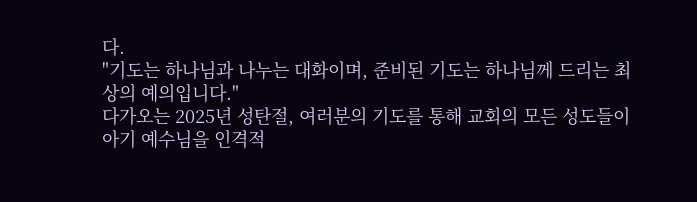다.
"기도는 하나님과 나누는 대화이며, 준비된 기도는 하나님께 드리는 최상의 예의입니다."
다가오는 2025년 성탄절, 여러분의 기도를 통해 교회의 모든 성도들이 아기 예수님을 인격적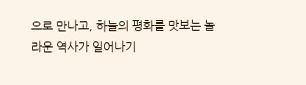으로 만나고, 하늘의 평화를 맛보는 놀라운 역사가 일어나기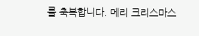를 축복합니다. 메리 크리스마스